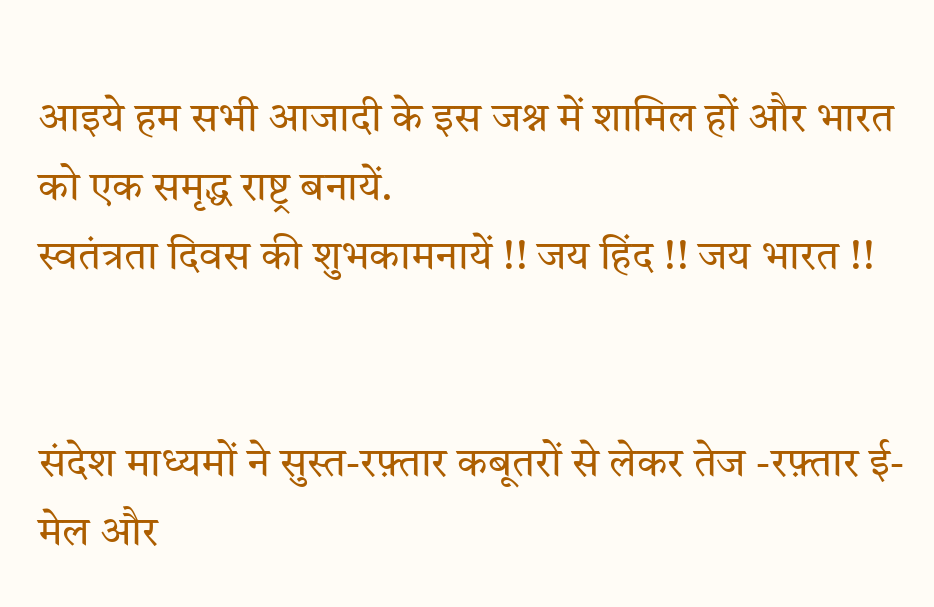आइये हम सभी आजादी के इस जश्न में शामिल हों और भारत को एक समृद्ध राष्ट्र बनायें.
स्वतंत्रता दिवस की शुभकामनायें !! जय हिंद !! जय भारत !!


संदेश माध्यमों ने सुस्त-रफ़्तार कबूतरों से लेकर तेज -रफ़्तार ई-मेल और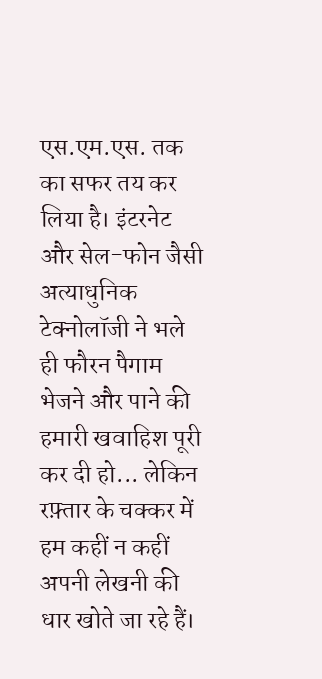एस.एम.एस. तक का सफर तय कर लिया है। इंटरनेट और सेल-फोन जैसी अत्याधुनिक टेक्नोलॉजी ने भले ही फौरन पैगाम भेजने और पाने की हमारी खवाहिश पूरी कर दी हो... लेकिन रफ़्तार के चक्कर में हम कहीं न कहीं अपनी लेखनी की धार खोते जा रहे हैं।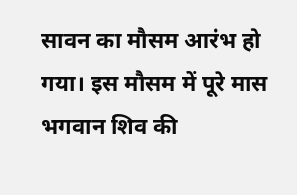सावन का मौसम आरंभ हो गया। इस मौसम में पूरे मास भगवान शिव की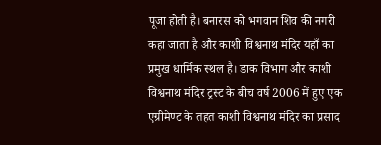पूजा होती है। बनारस को भगवान शिव की नगरी कहा जाता है और काशी विश्वनाथ मंदिर यहाँ का प्रमुख धार्मिक स्थल है। डाक विभाग और काशी विश्वनाथ मंदिर ट्रस्ट के बीच वर्ष 2006 में हुए एक एग्रीमेण्ट के तहत काशी विश्वनाथ मंदिर का प्रसाद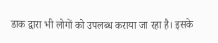डाक द्वारा भी लोगों को उपलब्ध कराया जा रहा है। इसके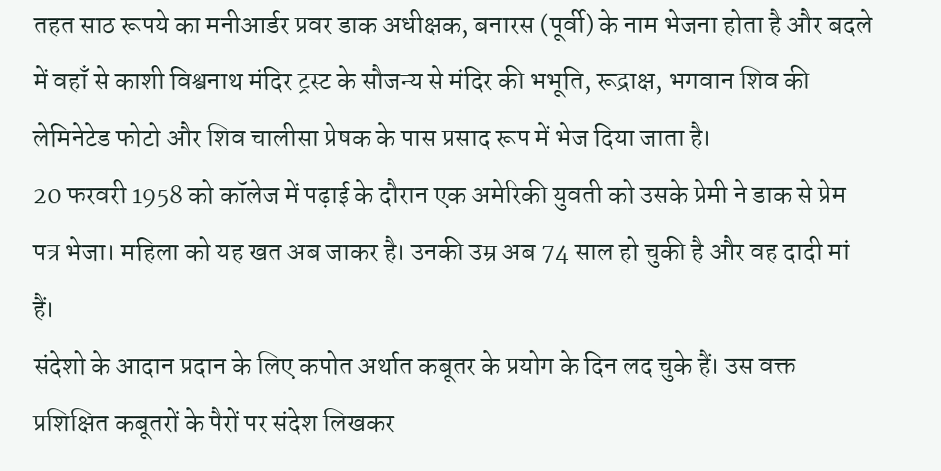तहत साठ रूपये का मनीआर्डर प्रवर डाक अधीक्षक, बनारस (पूर्वी) के नाम भेजना होता है और बदले में वहाँ से काशी विश्वनाथ मंदिर ट्रस्ट के सौजन्य से मंदिर की भभूति, रूद्राक्ष, भगवान शिव की लेमिनेटेड फोटो और शिव चालीसा प्रेषक के पास प्रसाद रूप में भेज दिया जाता है।
20 फरवरी 1958 को कॉलेज में पढ़ाई के दौरान एक अमेरिकी युवती को उसके प्रेमी ने डाक से प्रेम पत्र भेजा। महिला को यह खत अब जाकर है। उनकी उम्र अब 74 साल हो चुकी है और वह दादी मां हैं।
संदेशो के आदान प्रदान के लिए कपोत अर्थात कबूतर के प्रयोग के दिन लद चुके हैं। उस वक्त प्रशिक्षित कबूतरों के पैरों पर संदेश लिखकर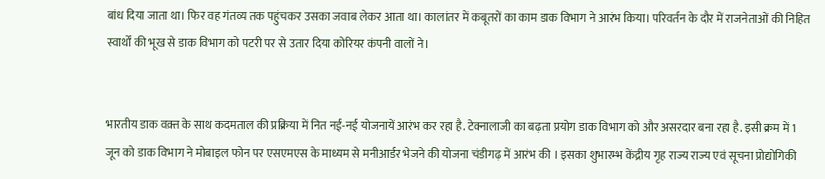बांध दिया जाता था। फिर वह गंतव्य तक पहुंचकर उसका जवाब लेकर आता था। कालांतर में कबूतरों का काम डाक विभाग ने आरंभ किया। परिवर्तन के दौर में राजनेताओं की निहित स्वार्थों की भूख से डाक विभाग को पटरी पर से उतार दिया कोरियर कंपनी वालों ने।


भारतीय डाक वक़्त के साथ कदमताल की प्रक्रिया में नित नई-नई योजनायें आरंभ कर रहा है. टेक्नालाजी का बढ़ता प्रयोग डाक विभाग को और असरदार बना रहा है. इसी क्रम में 1 जून को डाक विभाग ने मोबाइल फोन पर एसएमएस के माध्यम से मनीआर्डर भेजने की योजना चंडीगढ़ में आरंभ की । इसका शुभारम्भ केंद्रीय गृह राज्य राज्य एवं सूचना प्रोद्योगिकी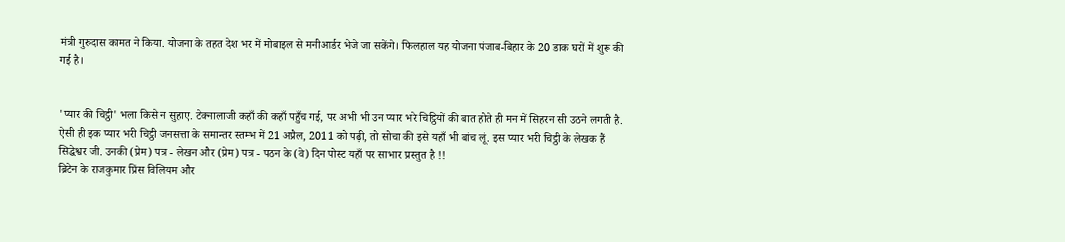मंत्री गुरुदास कामत ने किया. योजना के तहत देश भर में मोबाइल से मनीआर्डर भेजे जा सकेंगे। फिलहाल यह योजना पंजाब-बिहार के 20 डाक घरों में शुरू की गई है।


'प्यार की चिट्ठी' भला किसे न सुहाए. टेक्नालाजी कहाँ की कहाँ पहुँच गई, पर अभी भी उन प्यार भरे चिट्ठियों की बात होते ही मन में सिहरन सी उठने लगती है. ऐसी ही इक प्यार भरी चिट्ठी जनसत्ता के समान्तर स्तम्भ में 21 अप्रैल, 2011 को पढ़ी, तो सोचा की इसे यहाँ भी बांच लूं. इस प्यार भरी चिट्ठी के लेखक हैं सिद्धेश्वर जी. उनकी (प्रेम) पत्र - लेखन और (प्रेम) पत्र - पठन के (वे) दिन पोस्ट यहाँ पर साभार प्रस्तुत है !!
ब्रिटेन के राजकुमार प्रिंस विलियम और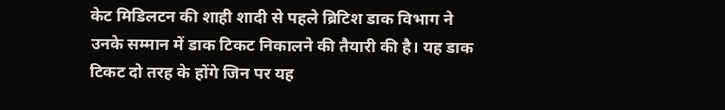केट मिडिलटन की शाही शादी से पहले ब्रिटिश डाक विभाग ने उनके सम्मान में डाक टिकट निकालने की तैयारी की है। यह डाक टिकट दो तरह के होंगे जिन पर यह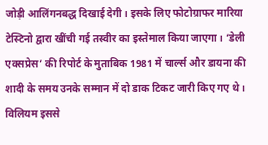जोड़ी आलिंगनबद्ध दिखाई देगी। इसके लिए फोटोग्राफर मारिया टेस्टिनो द्वारा खींची गई तस्वीर का इस्तेमाल किया जाएगा। ‘डेली एक्सप्रेस’ की रिपोर्ट के मुताबिक 1981 में चार्ल्स और डायना की शादी के समय उनके सम्मान में दो डाक टिकट जारी किए गए थे। विलियम इससे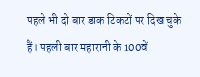पहले भी दो बार डाक टिकटों पर दिख चुके हैं। पहली बार महारानी के 100वें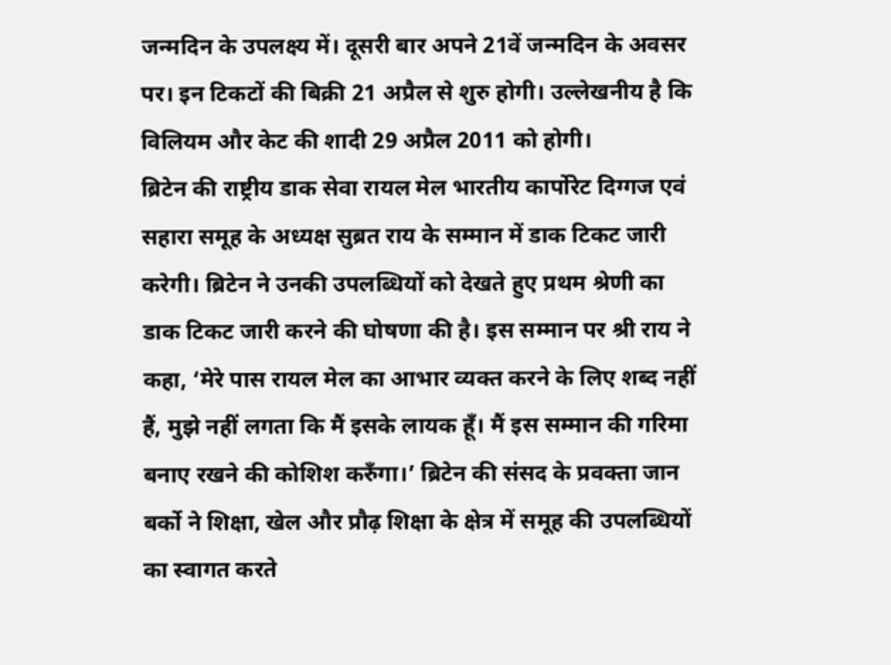जन्मदिन के उपलक्ष्य में। दूसरी बार अपने 21वें जन्मदिन के अवसर पर। इन टिकटों की बिक्री 21 अप्रैल से शुरु होगी। उल्लेखनीय है कि विलियम और केट की शादी 29 अप्रैल 2011 को होगी।
ब्रिटेन की राष्ट्रीय डाक सेवा रायल मेल भारतीय कार्पोरेट दिग्गज एवं सहारा समूह के अध्यक्ष सुब्रत राय के सम्मान में डाक टिकट जारी करेगी। ब्रिटेन ने उनकी उपलब्धियों को देखते हुए प्रथम श्रेणी का डाक टिकट जारी करने की घोषणा की है। इस सम्मान पर श्री राय ने कहा, ‘मेरे पास रायल मेल का आभार व्यक्त करने के लिए शब्द नहीं हैं, मुझे नहीं लगता कि मैं इसके लायक हूँ। मैं इस सम्मान की गरिमा बनाए रखने की कोशिश करुँगा।’ ब्रिटेन की संसद के प्रवक्ता जान बर्को ने शिक्षा, खेल और प्रौढ़ शिक्षा के क्षेत्र में समूह की उपलब्धियों का स्वागत करते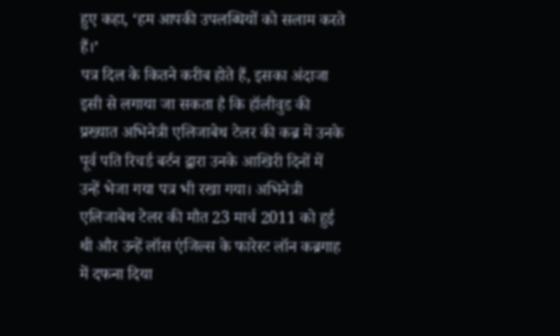हुए कहा, ‘हम आपकी उपलब्धियों को सलाम करते हैं।’
पत्र दिल के कितने करीब होते हैं, इसका अंदाजा इसी से लगाया जा सकता है कि हॉलीवुड की प्रख्यात अभिनेत्री एलिजाबेथ टेलर की कब्र में उनके पूर्व पति रिचर्ड बर्टन द्वारा उनके आखिरी दिनों में उन्हें भेजा गया पत्र भी रखा गया। अभिनेत्री एलिजाबेथ टेलर की मौत 23 मार्च 2011 को हुई थी और उन्हें लॉस एंजिल्स के फारेस्ट लॉन कब्रगाह में दफना दिया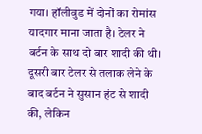गया। हॉलीवुड में दोनों का रोमांस यादगार माना जाता है। टेलर ने बर्टन के साथ दो बार शादी की थी। दूसरी बार टेलर से तलाक लेने के बाद बर्टन ने सुसान हंट से शादी की, लेकिन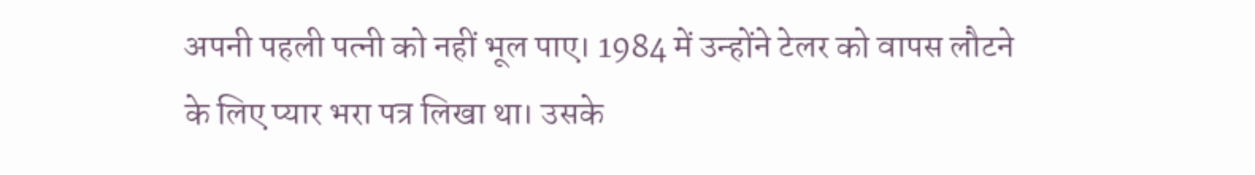अपनी पहली पत्नी को नहीं भूल पाए। 1984 में उन्होंने टेलर को वापस लौटने के लिए प्यार भरा पत्र लिखा था। उसके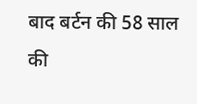बाद बर्टन की 58 साल की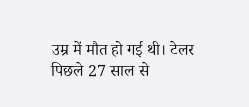उम्र में मौत हो गई थी। टेलर पिछले 27 साल से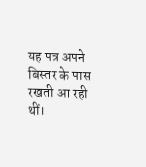यह पत्र अपने बिस्तर के पास रखती आ रही थीं।